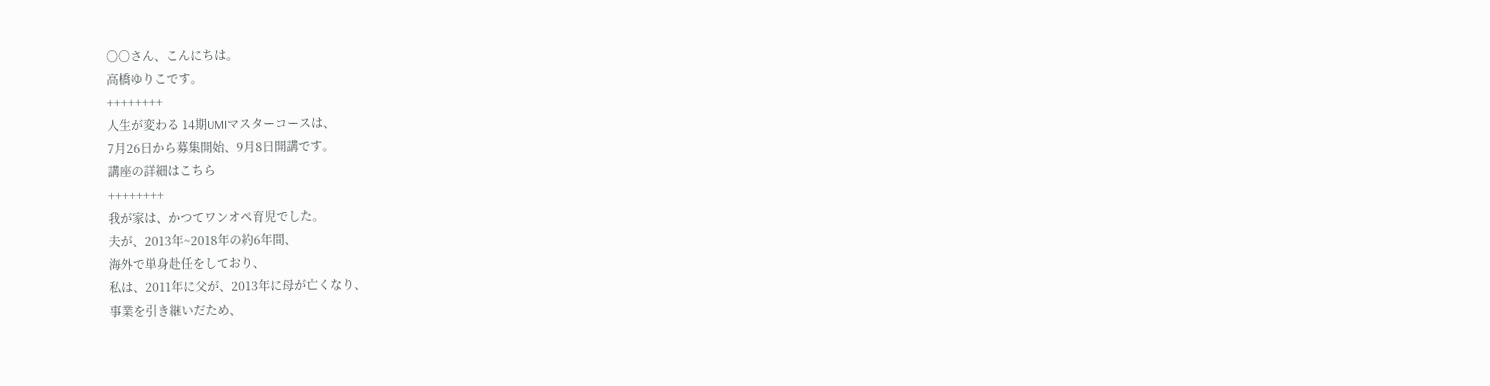〇〇さん、こんにちは。
高橋ゆりこです。
++++++++
人生が変わる 14期UMIマスターコースは、
7月26日から募集開始、9月8日開講です。
講座の詳細はこちら
++++++++
我が家は、かつてワンオペ育児でした。
夫が、2013年~2018年の約6年間、
海外で単身赴任をしており、
私は、2011年に父が、2013年に母が亡くなり、
事業を引き継いだため、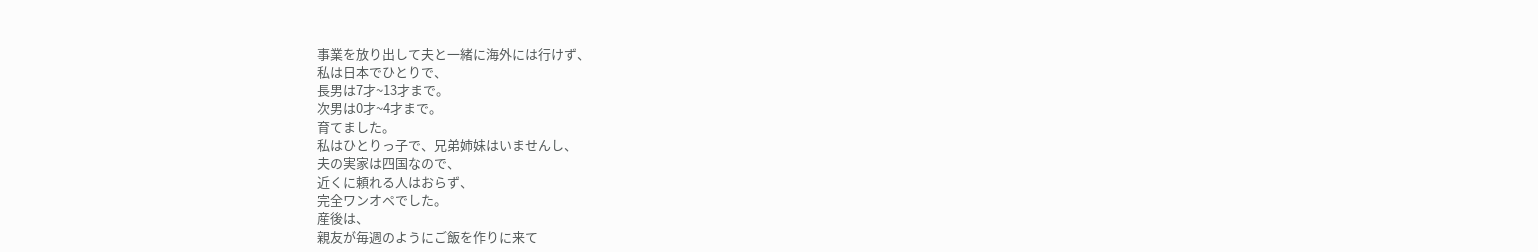事業を放り出して夫と一緒に海外には行けず、
私は日本でひとりで、
長男は7才~13才まで。
次男は0才~4才まで。
育てました。
私はひとりっ子で、兄弟姉妹はいませんし、
夫の実家は四国なので、
近くに頼れる人はおらず、
完全ワンオペでした。
産後は、
親友が毎週のようにご飯を作りに来て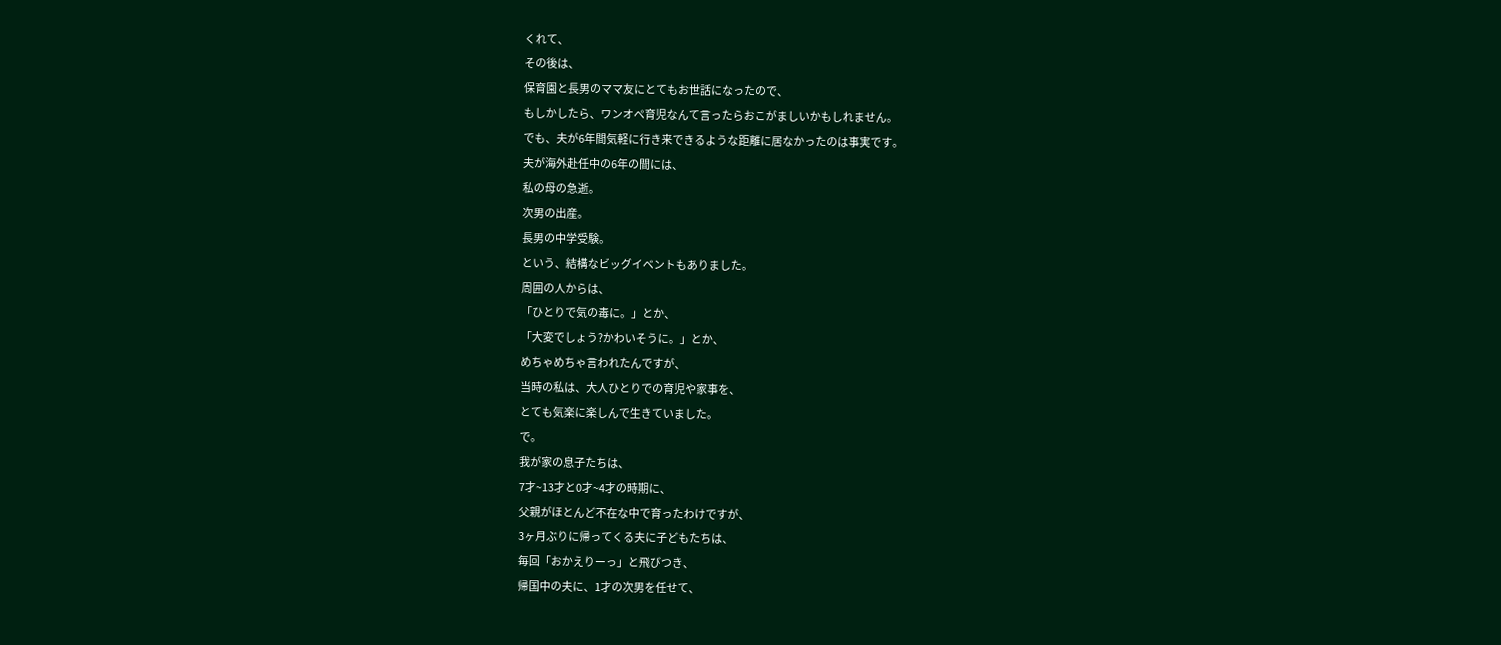くれて、
その後は、
保育園と長男のママ友にとてもお世話になったので、
もしかしたら、ワンオペ育児なんて言ったらおこがましいかもしれません。
でも、夫が6年間気軽に行き来できるような距離に居なかったのは事実です。
夫が海外赴任中の6年の間には、
私の母の急逝。
次男の出産。
長男の中学受験。
という、結構なビッグイベントもありました。
周囲の人からは、
「ひとりで気の毒に。」とか、
「大変でしょう?かわいそうに。」とか、
めちゃめちゃ言われたんですが、
当時の私は、大人ひとりでの育児や家事を、
とても気楽に楽しんで生きていました。
で。
我が家の息子たちは、
7才~13才と0才~4才の時期に、
父親がほとんど不在な中で育ったわけですが、
3ヶ月ぶりに帰ってくる夫に子どもたちは、
毎回「おかえりーっ」と飛びつき、
帰国中の夫に、1才の次男を任せて、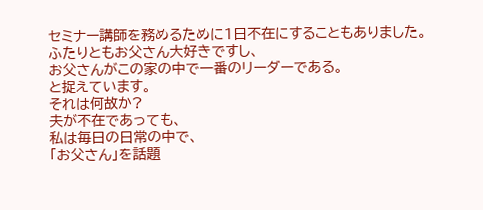セミナー講師を務めるために1日不在にすることもありました。
ふたりともお父さん大好きですし、
お父さんがこの家の中で一番のリーダーである。
と捉えています。
それは何故か?
夫が不在であっても、
私は毎日の日常の中で、
「お父さん」を話題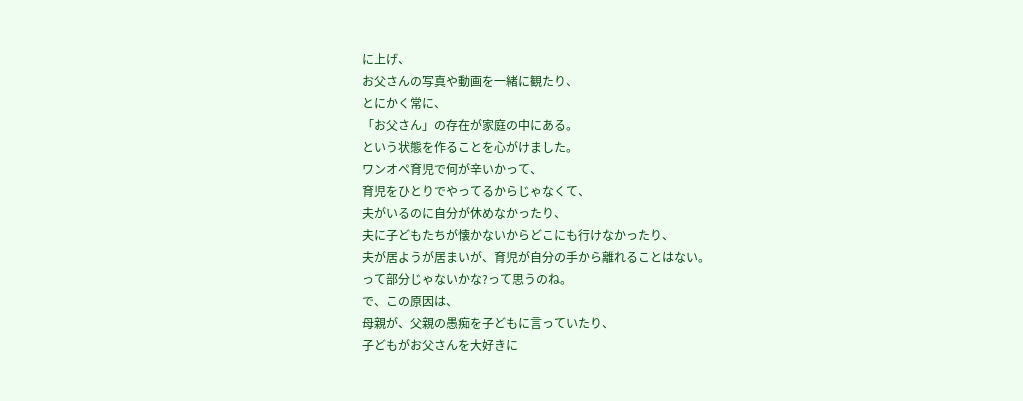に上げ、
お父さんの写真や動画を一緒に観たり、
とにかく常に、
「お父さん」の存在が家庭の中にある。
という状態を作ることを心がけました。
ワンオペ育児で何が辛いかって、
育児をひとりでやってるからじゃなくて、
夫がいるのに自分が休めなかったり、
夫に子どもたちが懐かないからどこにも行けなかったり、
夫が居ようが居まいが、育児が自分の手から離れることはない。
って部分じゃないかな?って思うのね。
で、この原因は、
母親が、父親の愚痴を子どもに言っていたり、
子どもがお父さんを大好きに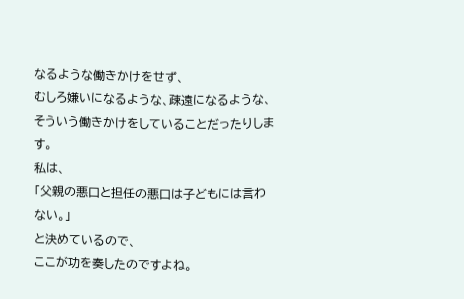なるような働きかけをせず、
むしろ嫌いになるような、疎遠になるような、
そういう働きかけをしていることだったりします。
私は、
「父親の悪口と担任の悪口は子どもには言わない。」
と決めているので、
ここが功を奏したのですよね。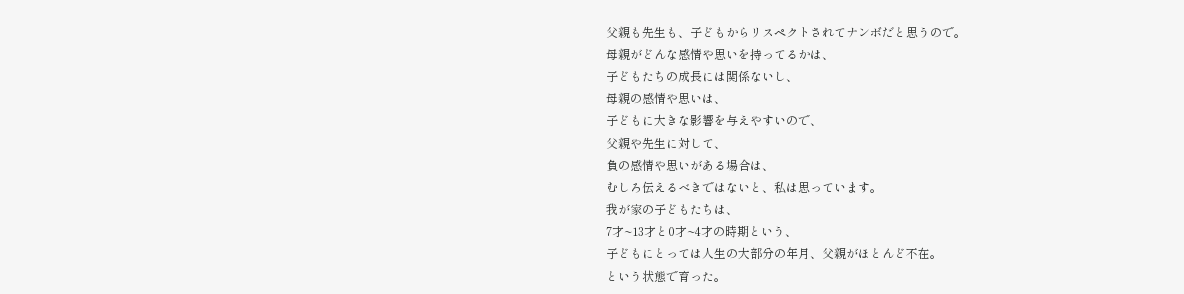父親も先生も、子どもからリスペクトされてナンボだと思うので。
母親がどんな感情や思いを持ってるかは、
子どもたちの成長には関係ないし、
母親の感情や思いは、
子どもに大きな影響を与えやすいので、
父親や先生に対して、
負の感情や思いがある場合は、
むしろ伝えるべきではないと、私は思っています。
我が家の子どもたちは、
7才~13才と0才~4才の時期という、
子どもにとっては人生の大部分の年月、父親がほとんど不在。
という状態で育った。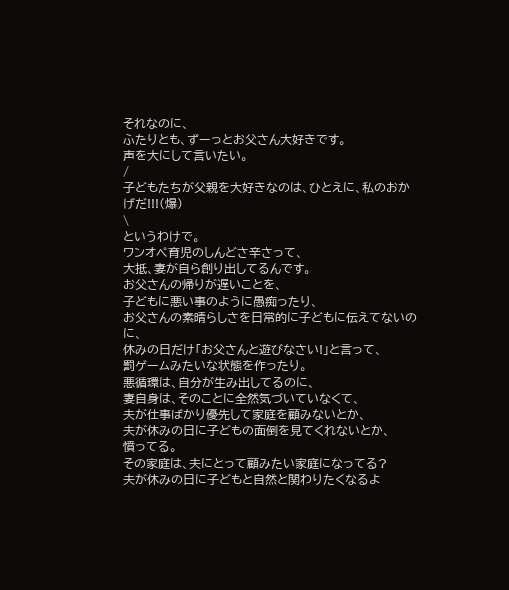それなのに、
ふたりとも、ずーっとお父さん大好きです。
声を大にして言いたい。
/
子どもたちが父親を大好きなのは、ひとえに、私のおかげだ!!!(爆)
\
というわけで。
ワンオペ育児のしんどさ辛さって、
大抵、妻が自ら創り出してるんです。
お父さんの帰りが遅いことを、
子どもに悪い事のように愚痴ったり、
お父さんの素晴らしさを日常的に子どもに伝えてないのに、
休みの日だけ「お父さんと遊びなさい!」と言って、
罰ゲームみたいな状態を作ったり。
悪循環は、自分が生み出してるのに、
妻自身は、そのことに全然気づいていなくて、
夫が仕事ばかり優先して家庭を顧みないとか、
夫が休みの日に子どもの面倒を見てくれないとか、
憤ってる。
その家庭は、夫にとって顧みたい家庭になってる?
夫が休みの日に子どもと自然と関わりたくなるよ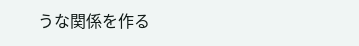うな関係を作る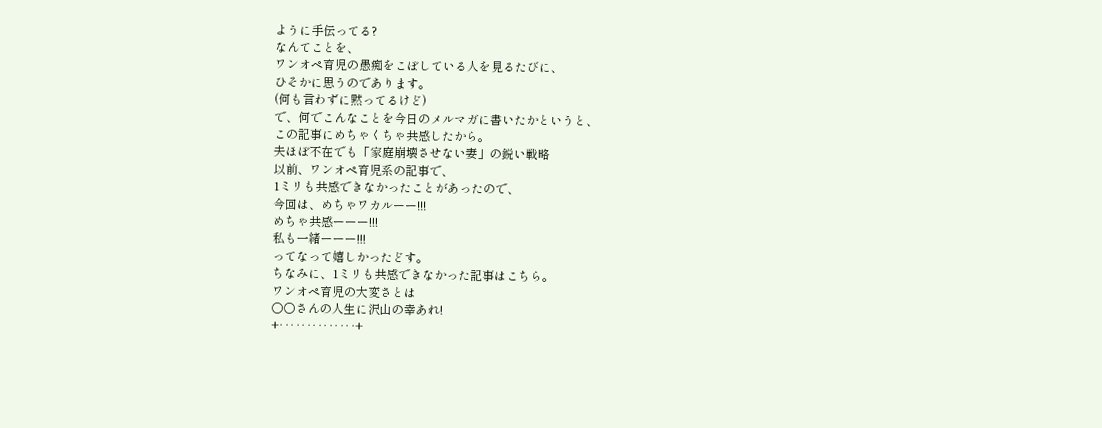ように手伝ってる?
なんてことを、
ワンオペ育児の愚痴をこぼしている人を見るたびに、
ひそかに思うのであります。
(何も言わずに黙ってるけど)
で、何でこんなことを今日のメルマガに書いたかというと、
この記事にめちゃくちゃ共感したから。
夫ほぼ不在でも「家庭崩壊させない妻」の鋭い戦略
以前、ワンオペ育児系の記事で、
1ミリも共感できなかったことがあったので、
今回は、めちゃワカルーー!!!
めちゃ共感ーーー!!!
私も一緒ーーー!!!
ってなって嬉しかったどす。
ちなみに、1ミリも共感できなかった記事はこちら。
ワンオペ育児の大変さとは
〇〇さんの人生に沢山の幸あれ!
+‥‥‥‥‥‥‥+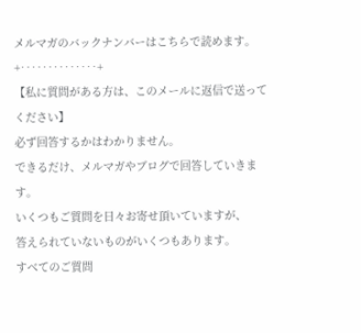メルマガのバックナンバーはこちらで読めます。
+‥‥‥‥‥‥‥+
【私に質問がある方は、このメールに返信で送ってください】
必ず回答するかはわかりません。
できるだけ、メルマガやブログで回答していきます。
いくつもご質問を日々お寄せ頂いていますが、
答えられていないものがいくつもあります。
すべてのご質問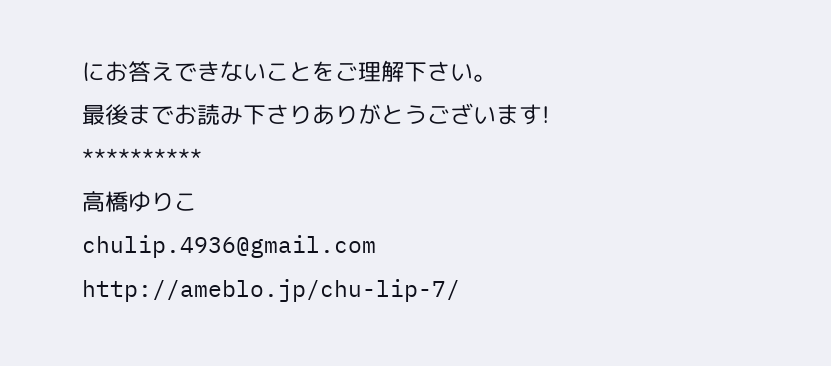にお答えできないことをご理解下さい。
最後までお読み下さりありがとうございます!
**********
高橋ゆりこ
chulip.4936@gmail.com
http://ameblo.jp/chu-lip-7/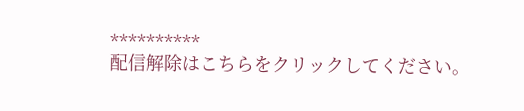**********
配信解除はこちらをクリックしてください。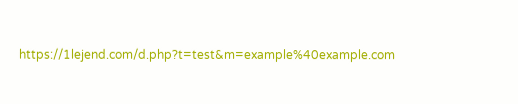https://1lejend.com/d.php?t=test&m=example%40example.com